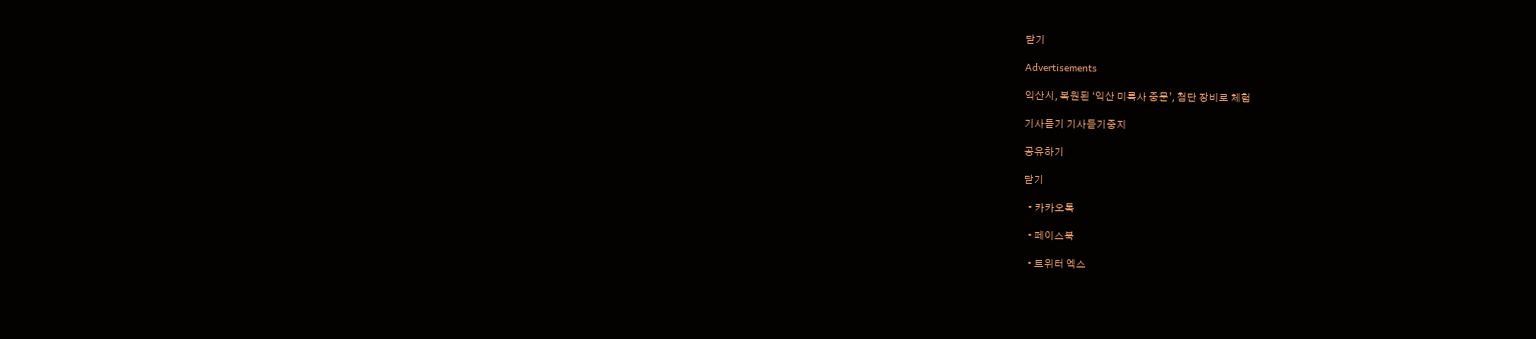닫기

Advertisements

익산시, 복원된 ‘익산 미륵사 중문’, 첨단 장비로 체험

기사듣기 기사듣기중지

공유하기

닫기

  • 카카오톡

  • 페이스북

  • 트위터 엑스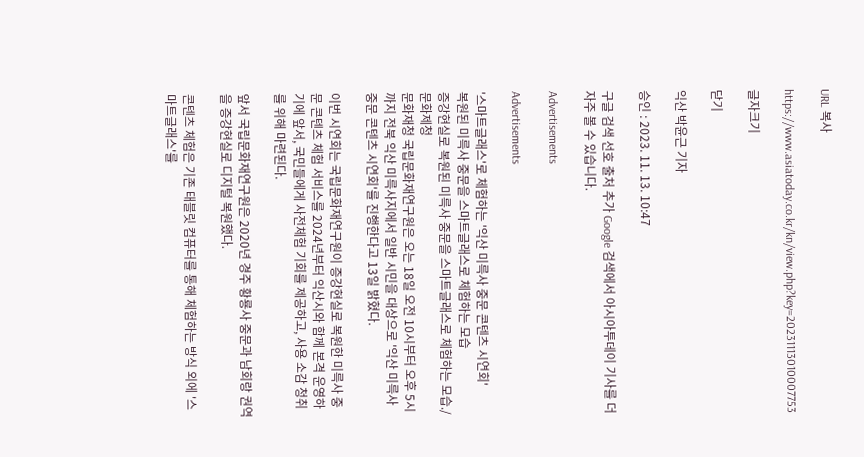URL 복사

https://www.asiatoday.co.kr/kn/view.php?key=20231113010007753

글자크기

닫기

익산 박윤근 기자

승인 : 2023. 11. 13. 10:47

구글 검색 선호 출처 추가 Google 검색에서 아시아투데이 기사를 더 자주 볼 수 있습니다.

Advertisements

Advertisements

'스마트글래스'로 체험하는 '익산 미륵사 중문 콘텐츠 시연회'
복원된 미륵사 중문을 스마트글래스로 체험하는 모습
증강현실로 복원된 미륵사 중문을 스마트글래스로 체험하는 모습./문화제청
문화재청 국립문화재연구원은 오는 18일 오전 10시부터 오후 5시까지 전북 익산 미륵사지에서 일반 시민을 대상으로 '익산 미륵사 중문 콘텐츠 시연회'를 진행한다고 13일 밝혔다.

이번 시연회는 국립문화재연구원이 증강현실로 복원한 미륵사 중문 콘텐츠 체험 서비스를 2024년부터 익산시와 함께 본격 운영하기에 앞서, 국민들에게 사전체험 기회를 제공하고, 사용 소감 청취를 위해 마련된다.

앞서 국립문화재연구원은 2020년 경주 황룡사 중문과 남회랑 권역을 증강현실로 디지털 복원했다.

콘텐츠 체험은 기존 태블릿 컴퓨터를 통해 체험하는 방식 외에 '스마트글래스'를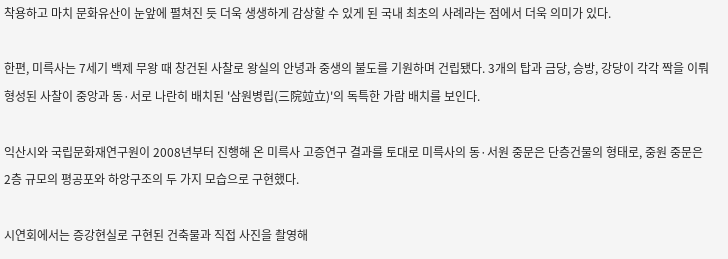착용하고 마치 문화유산이 눈앞에 펼쳐진 듯 더욱 생생하게 감상할 수 있게 된 국내 최초의 사례라는 점에서 더욱 의미가 있다.

한편, 미륵사는 7세기 백제 무왕 때 창건된 사찰로 왕실의 안녕과 중생의 불도를 기원하며 건립됐다. 3개의 탑과 금당, 승방, 강당이 각각 짝을 이뤄 형성된 사찰이 중앙과 동·서로 나란히 배치된 '삼원병립(三院竝立)'의 독특한 가람 배치를 보인다.

익산시와 국립문화재연구원이 2008년부터 진행해 온 미륵사 고증연구 결과를 토대로 미륵사의 동·서원 중문은 단층건물의 형태로, 중원 중문은 2층 규모의 평공포와 하앙구조의 두 가지 모습으로 구현했다.

시연회에서는 증강현실로 구현된 건축물과 직접 사진을 촬영해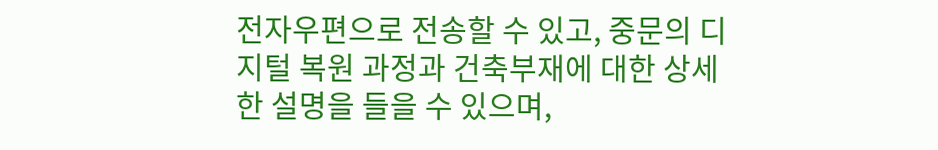전자우편으로 전송할 수 있고, 중문의 디지털 복원 과정과 건축부재에 대한 상세한 설명을 들을 수 있으며,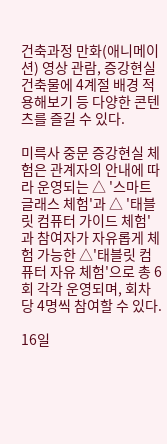건축과정 만화(애니메이션) 영상 관람, 증강현실 건축물에 4계절 배경 적용해보기 등 다양한 콘텐츠를 즐길 수 있다.

미륵사 중문 증강현실 체험은 관계자의 안내에 따라 운영되는 △ '스마트글래스 체험'과 △ '태블릿 컴퓨터 가이드 체험'과 참여자가 자유롭게 체험 가능한 △'태블릿 컴퓨터 자유 체험'으로 총 6회 각각 운영되며, 회차 당 4명씩 참여할 수 있다.

16일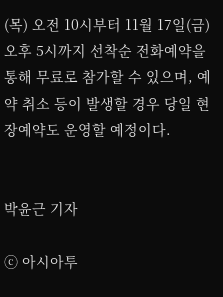(목) 오전 10시부터 11월 17일(금) 오후 5시까지 선착순 전화예약을 통해 무료로 참가할 수 있으며, 예약 취소 등이 발생할 경우 당일 현장예약도 운영할 예정이다.


박윤근 기자

ⓒ 아시아투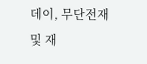데이, 무단전재 및 재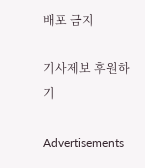배포 금지

기사제보 후원하기

Advertisements